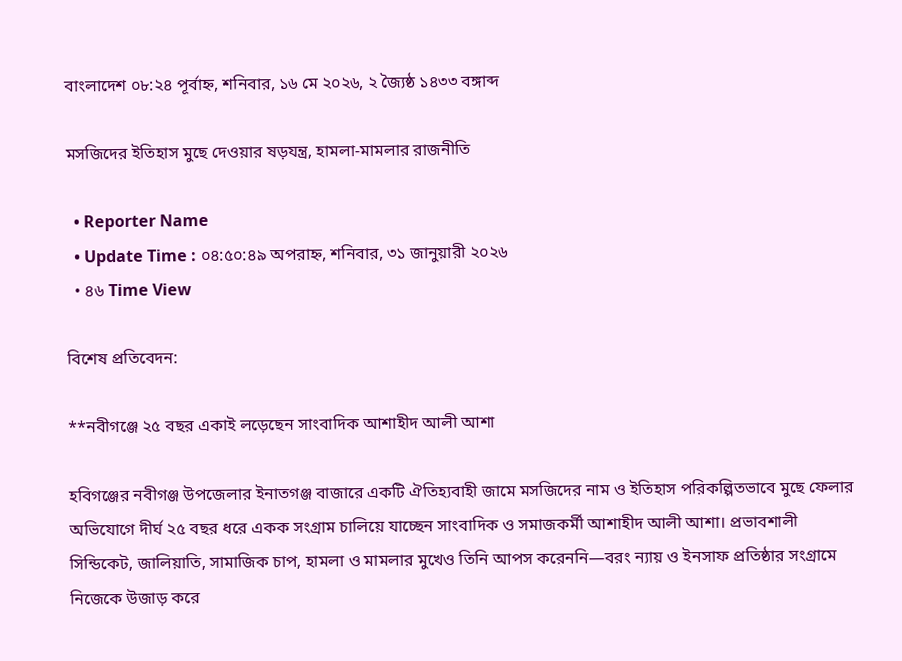বাংলাদেশ ০৮:২৪ পূর্বাহ্ন, শনিবার, ১৬ মে ২০২৬, ২ জ্যৈষ্ঠ ১৪৩৩ বঙ্গাব্দ

মসজিদের ইতিহাস মুছে দেওয়ার ষড়যন্ত্র, হামলা-মামলার রাজনীতি

  • Reporter Name
  • Update Time : ০৪:৫০:৪৯ অপরাহ্ন, শনিবার, ৩১ জানুয়ারী ২০২৬
  • ৪৬ Time View

বিশেষ প্রতিবেদন:

**নবীগঞ্জে ২৫ বছর একাই লড়েছেন সাংবাদিক আশাহীদ আলী আশা

হবিগঞ্জের নবীগঞ্জ উপজেলার ইনাতগঞ্জ বাজারে একটি ঐতিহ্যবাহী জামে মসজিদের নাম ও ইতিহাস পরিকল্পিতভাবে মুছে ফেলার অভিযোগে দীর্ঘ ২৫ বছর ধরে একক সংগ্রাম চালিয়ে যাচ্ছেন সাংবাদিক ও সমাজকর্মী আশাহীদ আলী আশা। প্রভাবশালী সিন্ডিকেট, জালিয়াতি, সামাজিক চাপ, হামলা ও মামলার মুখেও তিনি আপস করেননি—বরং ন্যায় ও ইনসাফ প্রতিষ্ঠার সংগ্রামে নিজেকে উজাড় করে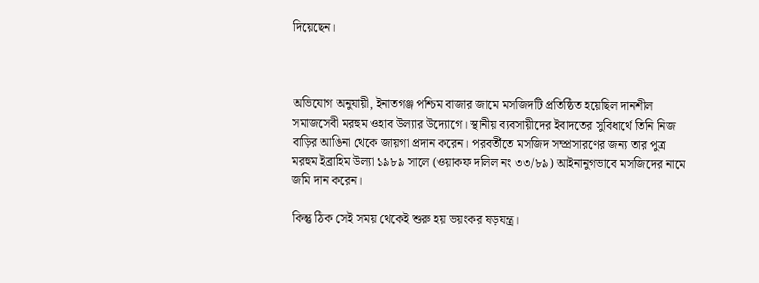দিয়েছেন।



অভিযোগ অনুযায়ী, ইনাতগঞ্জ পশ্চিম বাজার জামে মসজিদটি প্রতিষ্ঠিত হয়েছিল দানশীল সমাজসেবী মরহুম ওহাব উল্যার উদ্যোগে। স্থানীয় ব্যবসায়ীদের ইবাদতের সুবিধার্থে তিনি নিজ বাড়ির আঙিনা থেকে জায়গা প্রদান করেন। পরবর্তীতে মসজিদ সম্প্রসারণের জন্য তার পুত্র মরহুম ইব্রাহিম উল্যা ১৯৮৯ সালে (ওয়াকফ দলিল নং ৩৩/৮৯) আইনানুগভাবে মসজিদের নামে জমি দান করেন।

কিন্তু ঠিক সেই সময় থেকেই শুরু হয় ভয়ংকর ষড়যন্ত্র।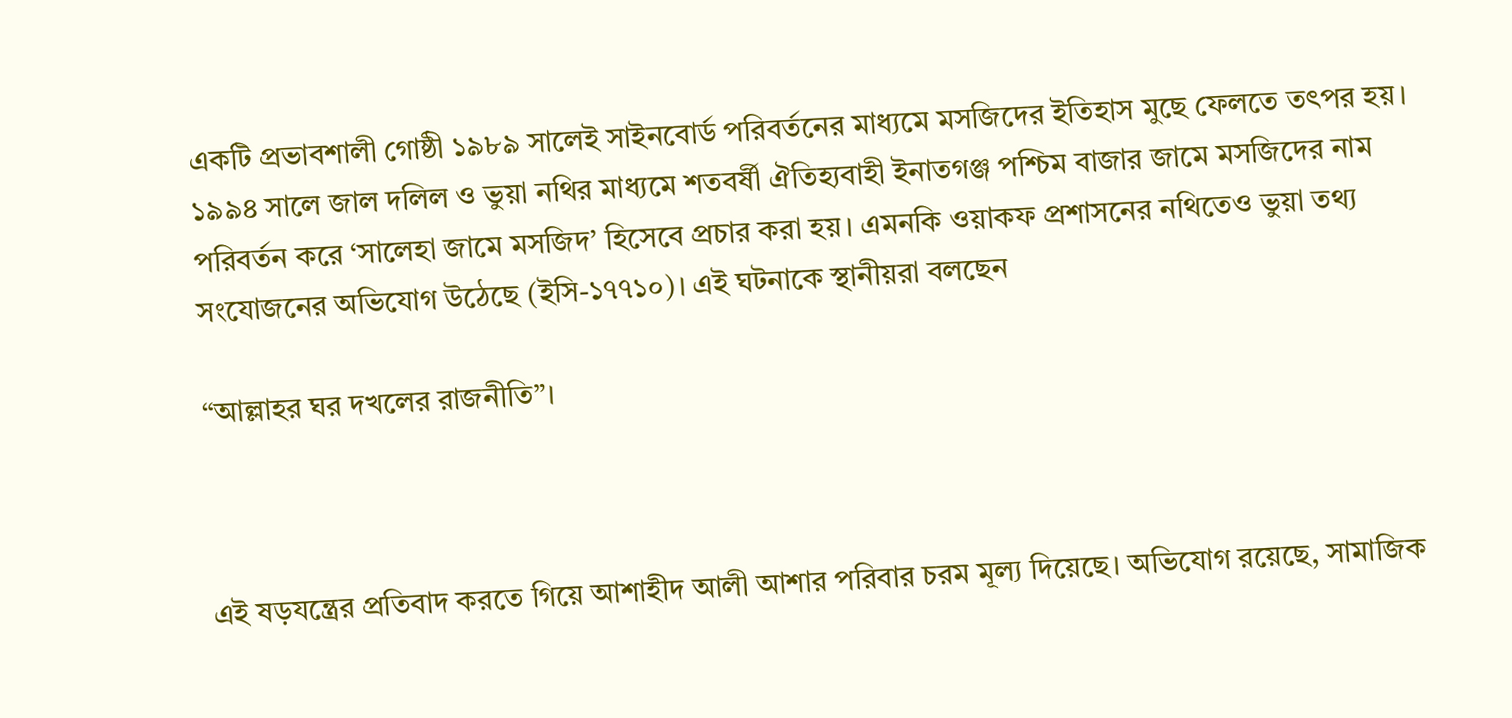একটি প্রভাবশালী গোষ্ঠী ১৯৮৯ সালেই সাইনবোর্ড পরিবর্তনের মাধ্যমে মসজিদের ইতিহাস মুছে ফেলতে তৎপর হয়। ১৯৯৪ সালে জাল দলিল ও ভুয়া নথির মাধ্যমে শতবর্ষী ঐতিহ্যবাহী ইনাতগঞ্জ পশ্চিম বাজার জামে মসজিদের নাম পরিবর্তন করে ‘সালেহা জামে মসজিদ’ হিসেবে প্রচার করা হয়। এমনকি ওয়াকফ প্রশাসনের নথিতেও ভুয়া তথ্য সংযোজনের অভিযোগ উঠেছে (ইসি-১৭৭১০)। এই ঘটনাকে স্থানীয়রা বলছেন

“আল্লাহর ঘর দখলের রাজনীতি”।



এই ষড়যন্ত্রের প্রতিবাদ করতে গিয়ে আশাহীদ আলী আশার পরিবার চরম মূল্য দিয়েছে। অভিযোগ রয়েছে, সামাজিক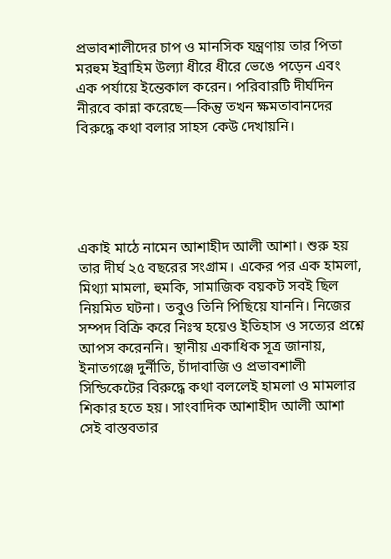প্রভাবশালীদের চাপ ও মানসিক যন্ত্রণায় তার পিতা মরহুম ইব্রাহিম উল্যা ধীরে ধীরে ভেঙে পড়েন এবং এক পর্যায়ে ইন্তেকাল করেন। পরিবারটি দীর্ঘদিন নীরবে কান্না করেছে—কিন্তু তখন ক্ষমতাবানদের বিরুদ্ধে কথা বলার সাহস কেউ দেখায়নি।





একাই মাঠে নামেন আশাহীদ আলী আশা। শুরু হয় তার দীর্ঘ ২৫ বছরের সংগ্রাম। একের পর এক হামলা, মিথ্যা মামলা, হুমকি, সামাজিক বয়কট সবই ছিল নিয়মিত ঘটনা। তবুও তিনি পিছিয়ে যাননি। নিজের সম্পদ বিক্রি করে নিঃস্ব হয়েও ইতিহাস ও সত্যের প্রশ্নে আপস করেননি। স্থানীয় একাধিক সূত্র জানায়, ইনাতগঞ্জে দুর্নীতি, চাঁদাবাজি ও প্রভাবশালী সিন্ডিকেটের বিরুদ্ধে কথা বললেই হামলা ও মামলার শিকার হতে হয়। সাংবাদিক আশাহীদ আলী আশা সেই বাস্তবতার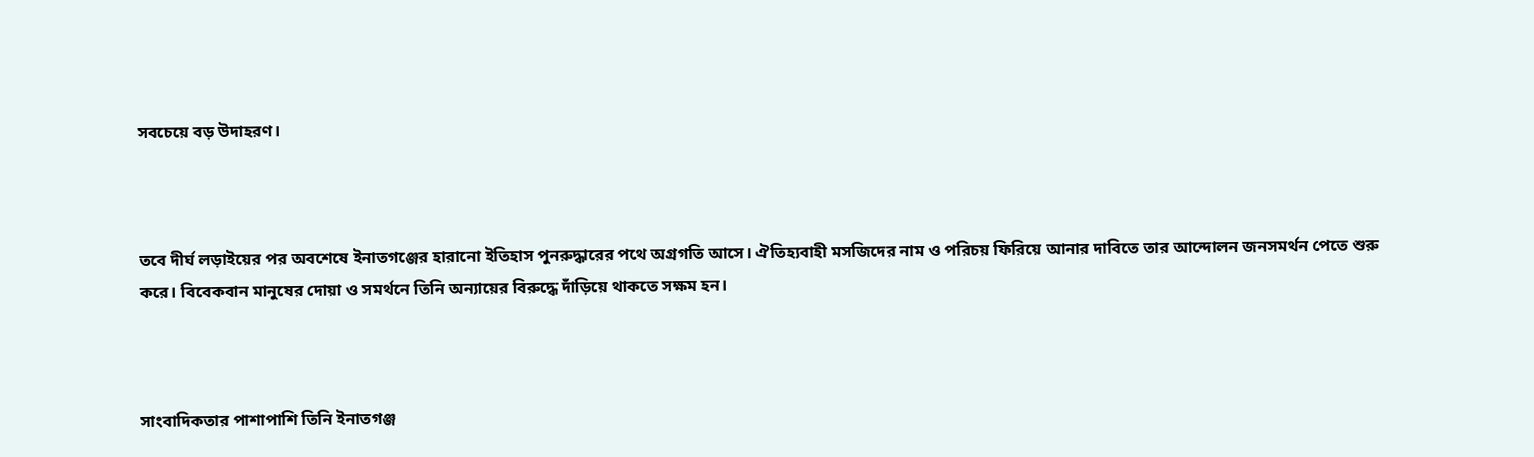সবচেয়ে বড় উদাহরণ।



তবে দীর্ঘ লড়াইয়ের পর অবশেষে ইনাতগঞ্জের হারানো ইতিহাস পুনরুদ্ধারের পথে অগ্রগতি আসে। ঐতিহ্যবাহী মসজিদের নাম ও পরিচয় ফিরিয়ে আনার দাবিতে তার আন্দোলন জনসমর্থন পেতে শুরু করে। বিবেকবান মানুষের দোয়া ও সমর্থনে তিনি অন্যায়ের বিরুদ্ধে দাঁড়িয়ে থাকতে সক্ষম হন।



সাংবাদিকতার পাশাপাশি তিনি ইনাতগঞ্জ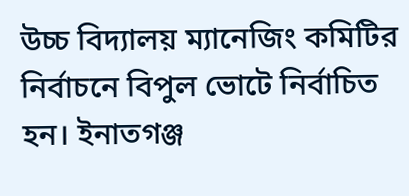উচ্চ বিদ্যালয় ম্যানেজিং কমিটির নির্বাচনে বিপুল ভোটে নির্বাচিত হন। ইনাতগঞ্জ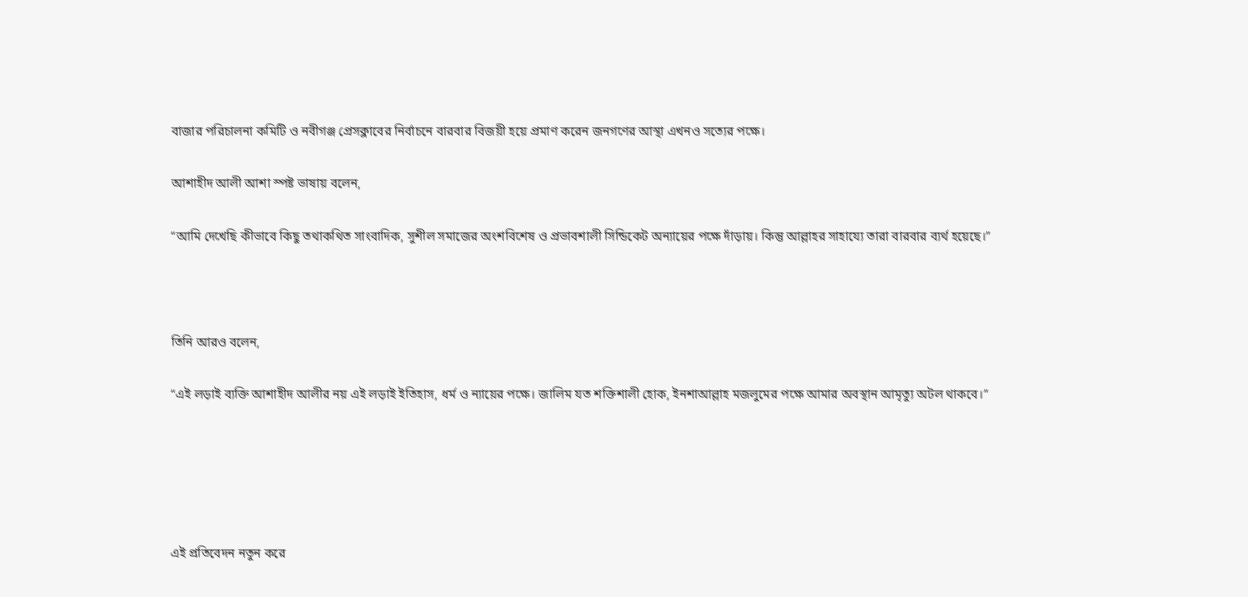বাজার পরিচালনা কমিটি ও নবীগঞ্জ প্রেসক্লাবের নির্বাচনে বারবার বিজয়ী হয়ে প্রমাণ করেন জনগণের আস্থা এখনও সত্যের পক্ষে।

আশাহীদ আলী আশা স্পষ্ট ভাষায় বলেন,

“আমি দেখেছি কীভাবে কিছু তথাকথিত সাংবাদিক, সুশীল সমাজের অংশবিশেষ ও প্রভাবশালী সিন্ডিকেট অন্যায়ের পক্ষে দাঁড়ায়। কিন্তু আল্লাহর সাহায্যে তারা বারবার ব্যর্থ হয়েছে।”



তিনি আরও বলেন,

“এই লড়াই ব্যক্তি আশাহীদ আলীর নয় এই লড়াই ইতিহাস, ধর্ম ও ন্যায়ের পক্ষে। জালিম যত শক্তিশালী হোক, ইনশাআল্লাহ মজলুমের পক্ষে আমার অবস্থান আমৃত্যু অটল থাকবে।”





এই প্রতিবেদন নতুন করে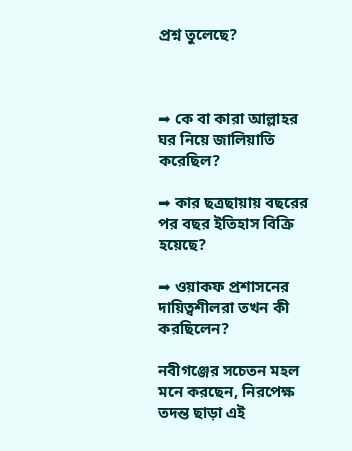প্রশ্ন তুলেছে?



➡ কে বা কারা আল্লাহর ঘর নিয়ে জালিয়াতি করেছিল?

➡ কার ছত্রছায়ায় বছরের পর বছর ইতিহাস বিক্রি হয়েছে?

➡ ওয়াকফ প্রশাসনের দায়িত্বশীলরা তখন কী করছিলেন?

নবীগঞ্জের সচেতন মহল মনে করছেন, নিরপেক্ষ তদন্ত ছাড়া এই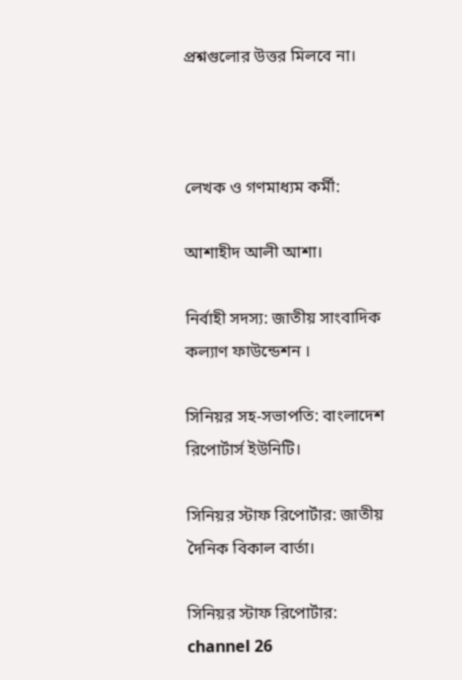প্রশ্নগুলোর উত্তর মিলবে না।



লেখক ও গণমাধ্যম কর্মী:

আশাহীদ আলী আশা।

নির্বাহী সদস্য: জাতীয় সাংবাদিক কল্যাণ ফাউন্ডেশন ।

সিনিয়র সহ-সভাপতি: বাংলাদেশ রিপোর্টার্স ইউনিটি।

সিনিয়র স্টাফ রিপোর্টার: জাতীয় দৈনিক বিকাল বার্তা।

সিনিয়র স্টাফ রিপোর্টার: channel 26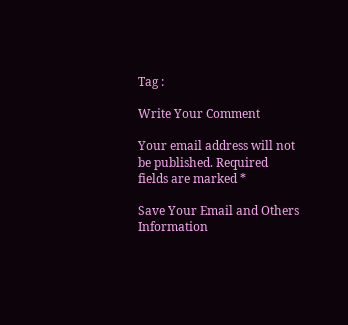Tag :

Write Your Comment

Your email address will not be published. Required fields are marked *

Save Your Email and Others Information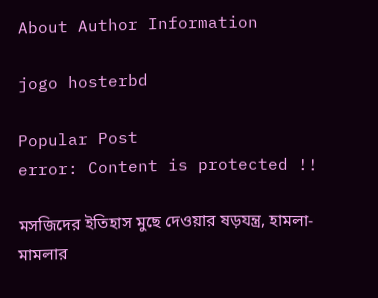About Author Information

jogo hosterbd

Popular Post
error: Content is protected !!

মসজিদের ইতিহাস মুছে দেওয়ার ষড়যন্ত্র, হামলা-মামলার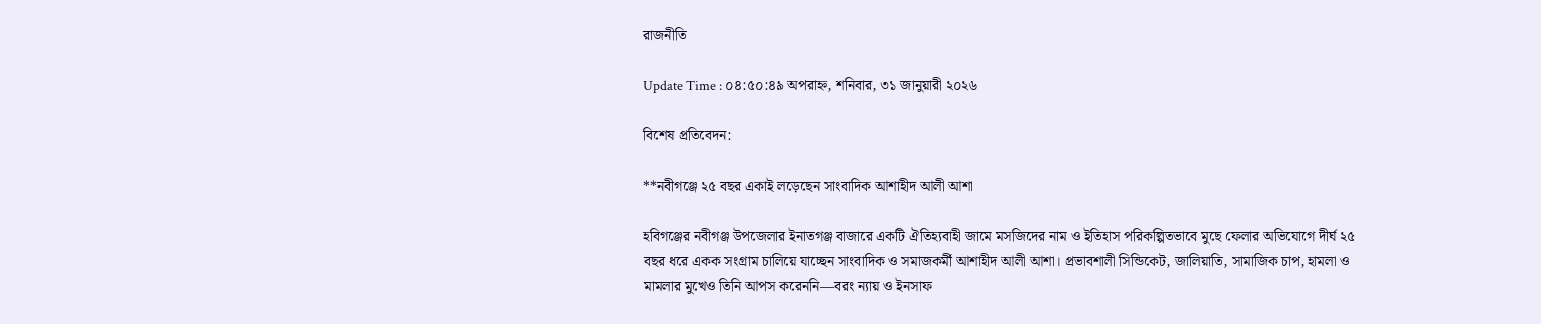রাজনীতি

Update Time : ০৪:৫০:৪৯ অপরাহ্ন, শনিবার, ৩১ জানুয়ারী ২০২৬

বিশেষ প্রতিবেদন:

**নবীগঞ্জে ২৫ বছর একাই লড়েছেন সাংবাদিক আশাহীদ আলী আশা

হবিগঞ্জের নবীগঞ্জ উপজেলার ইনাতগঞ্জ বাজারে একটি ঐতিহ্যবাহী জামে মসজিদের নাম ও ইতিহাস পরিকল্পিতভাবে মুছে ফেলার অভিযোগে দীর্ঘ ২৫ বছর ধরে একক সংগ্রাম চালিয়ে যাচ্ছেন সাংবাদিক ও সমাজকর্মী আশাহীদ আলী আশা। প্রভাবশালী সিন্ডিকেট, জালিয়াতি, সামাজিক চাপ, হামলা ও মামলার মুখেও তিনি আপস করেননি—বরং ন্যায় ও ইনসাফ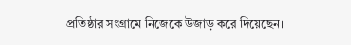প্রতিষ্ঠার সংগ্রামে নিজেকে উজাড় করে দিয়েছেন।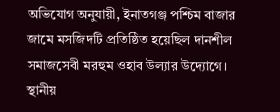অভিযোগ অনুযায়ী, ইনাতগঞ্জ পশ্চিম বাজার জামে মসজিদটি প্রতিষ্ঠিত হয়েছিল দানশীল সমাজসেবী মরহুম ওহাব উল্যার উদ্যোগে। স্থানীয়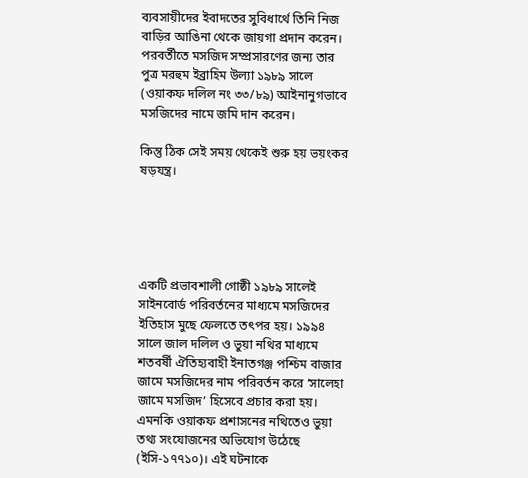ব্যবসায়ীদের ইবাদতের সুবিধার্থে তিনি নিজ বাড়ির আঙিনা থেকে জায়গা প্রদান করেন। পরবর্তীতে মসজিদ সম্প্রসারণের জন্য তার পুত্র মরহুম ইব্রাহিম উল্যা ১৯৮৯ সালে (ওয়াকফ দলিল নং ৩৩/৮৯) আইনানুগভাবে মসজিদের নামে জমি দান করেন।

কিন্তু ঠিক সেই সময় থেকেই শুরু হয় ভয়ংকর ষড়যন্ত্র।





একটি প্রভাবশালী গোষ্ঠী ১৯৮৯ সালেই সাইনবোর্ড পরিবর্তনের মাধ্যমে মসজিদের ইতিহাস মুছে ফেলতে তৎপর হয়। ১৯৯৪ সালে জাল দলিল ও ভুয়া নথির মাধ্যমে শতবর্ষী ঐতিহ্যবাহী ইনাতগঞ্জ পশ্চিম বাজার জামে মসজিদের নাম পরিবর্তন করে ‘সালেহা জামে মসজিদ’ হিসেবে প্রচার করা হয়। এমনকি ওয়াকফ প্রশাসনের নথিতেও ভুয়া তথ্য সংযোজনের অভিযোগ উঠেছে (ইসি-১৭৭১০)। এই ঘটনাকে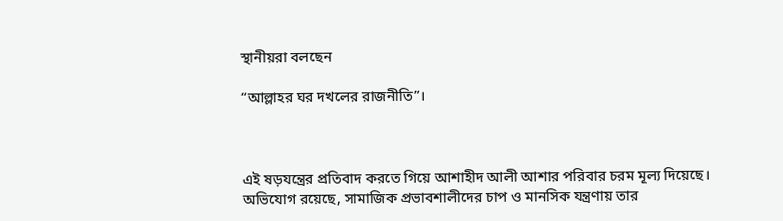স্থানীয়রা বলছেন

“আল্লাহর ঘর দখলের রাজনীতি”।



এই ষড়যন্ত্রের প্রতিবাদ করতে গিয়ে আশাহীদ আলী আশার পরিবার চরম মূল্য দিয়েছে। অভিযোগ রয়েছে, সামাজিক প্রভাবশালীদের চাপ ও মানসিক যন্ত্রণায় তার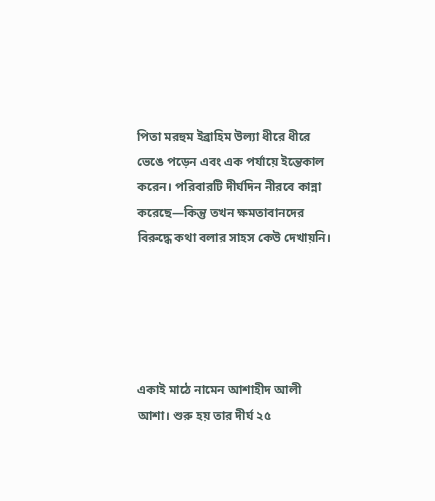পিতা মরহুম ইব্রাহিম উল্যা ধীরে ধীরে ভেঙে পড়েন এবং এক পর্যায়ে ইন্তেকাল করেন। পরিবারটি দীর্ঘদিন নীরবে কান্না করেছে—কিন্তু তখন ক্ষমতাবানদের বিরুদ্ধে কথা বলার সাহস কেউ দেখায়নি।





একাই মাঠে নামেন আশাহীদ আলী আশা। শুরু হয় তার দীর্ঘ ২৫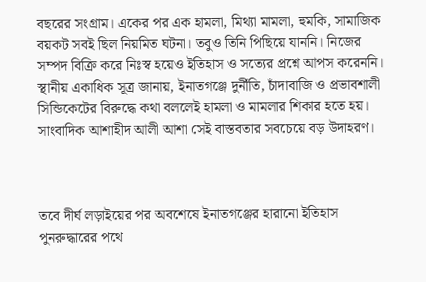বছরের সংগ্রাম। একের পর এক হামলা, মিথ্যা মামলা, হুমকি, সামাজিক বয়কট সবই ছিল নিয়মিত ঘটনা। তবুও তিনি পিছিয়ে যাননি। নিজের সম্পদ বিক্রি করে নিঃস্ব হয়েও ইতিহাস ও সত্যের প্রশ্নে আপস করেননি। স্থানীয় একাধিক সূত্র জানায়, ইনাতগঞ্জে দুর্নীতি, চাঁদাবাজি ও প্রভাবশালী সিন্ডিকেটের বিরুদ্ধে কথা বললেই হামলা ও মামলার শিকার হতে হয়। সাংবাদিক আশাহীদ আলী আশা সেই বাস্তবতার সবচেয়ে বড় উদাহরণ।



তবে দীর্ঘ লড়াইয়ের পর অবশেষে ইনাতগঞ্জের হারানো ইতিহাস পুনরুদ্ধারের পথে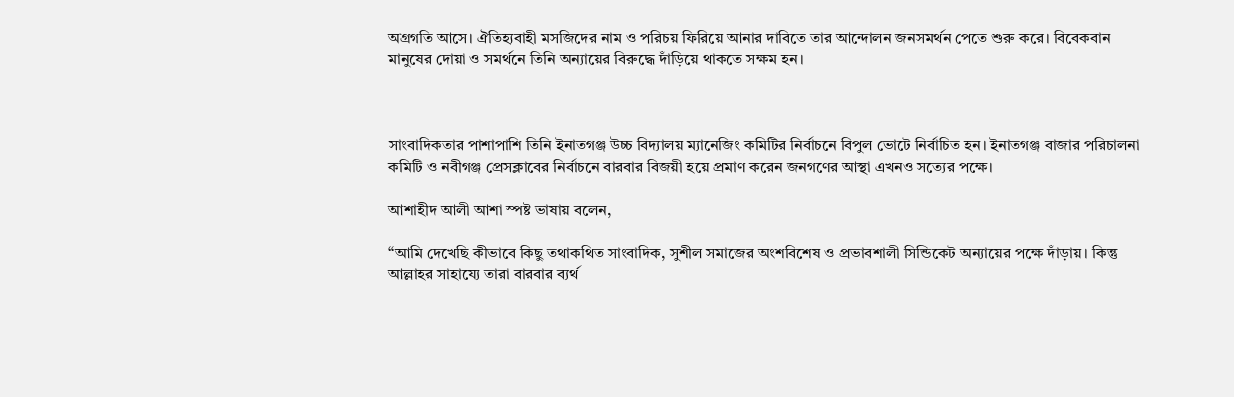অগ্রগতি আসে। ঐতিহ্যবাহী মসজিদের নাম ও পরিচয় ফিরিয়ে আনার দাবিতে তার আন্দোলন জনসমর্থন পেতে শুরু করে। বিবেকবান মানুষের দোয়া ও সমর্থনে তিনি অন্যায়ের বিরুদ্ধে দাঁড়িয়ে থাকতে সক্ষম হন।



সাংবাদিকতার পাশাপাশি তিনি ইনাতগঞ্জ উচ্চ বিদ্যালয় ম্যানেজিং কমিটির নির্বাচনে বিপুল ভোটে নির্বাচিত হন। ইনাতগঞ্জ বাজার পরিচালনা কমিটি ও নবীগঞ্জ প্রেসক্লাবের নির্বাচনে বারবার বিজয়ী হয়ে প্রমাণ করেন জনগণের আস্থা এখনও সত্যের পক্ষে।

আশাহীদ আলী আশা স্পষ্ট ভাষায় বলেন,

“আমি দেখেছি কীভাবে কিছু তথাকথিত সাংবাদিক, সুশীল সমাজের অংশবিশেষ ও প্রভাবশালী সিন্ডিকেট অন্যায়ের পক্ষে দাঁড়ায়। কিন্তু আল্লাহর সাহায্যে তারা বারবার ব্যর্থ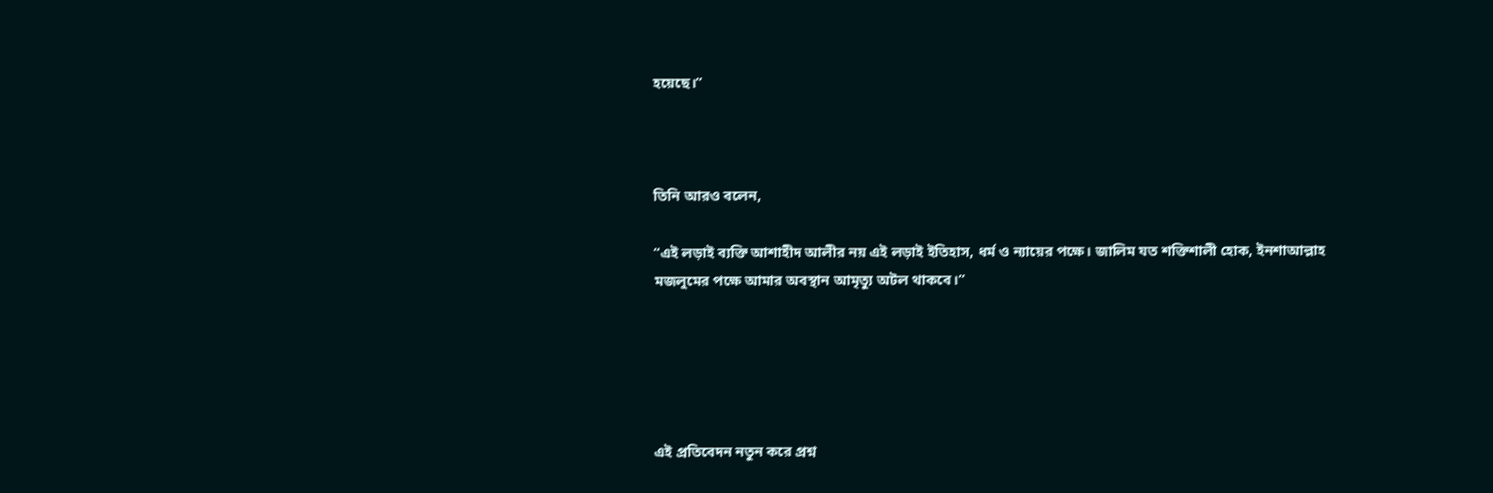হয়েছে।”



তিনি আরও বলেন,

“এই লড়াই ব্যক্তি আশাহীদ আলীর নয় এই লড়াই ইতিহাস, ধর্ম ও ন্যায়ের পক্ষে। জালিম যত শক্তিশালী হোক, ইনশাআল্লাহ মজলুমের পক্ষে আমার অবস্থান আমৃত্যু অটল থাকবে।”





এই প্রতিবেদন নতুন করে প্রশ্ন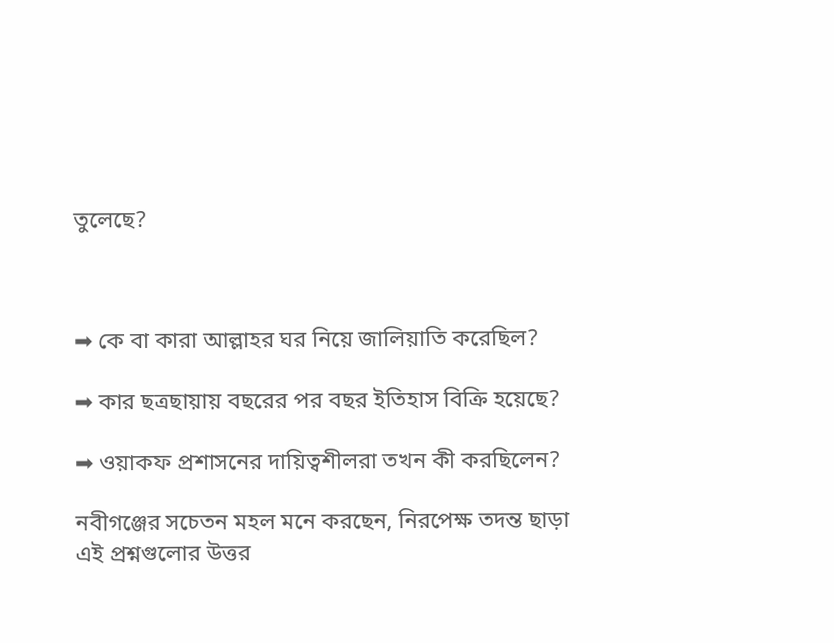তুলেছে?



➡ কে বা কারা আল্লাহর ঘর নিয়ে জালিয়াতি করেছিল?

➡ কার ছত্রছায়ায় বছরের পর বছর ইতিহাস বিক্রি হয়েছে?

➡ ওয়াকফ প্রশাসনের দায়িত্বশীলরা তখন কী করছিলেন?

নবীগঞ্জের সচেতন মহল মনে করছেন, নিরপেক্ষ তদন্ত ছাড়া এই প্রশ্নগুলোর উত্তর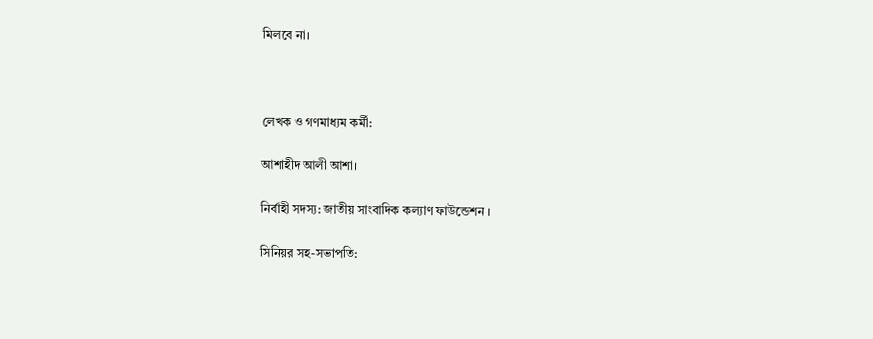মিলবে না।



লেখক ও গণমাধ্যম কর্মী:

আশাহীদ আলী আশা।

নির্বাহী সদস্য: জাতীয় সাংবাদিক কল্যাণ ফাউন্ডেশন ।

সিনিয়র সহ-সভাপতি: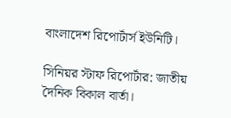বাংলাদেশ রিপোর্টার্স ইউনিটি।

সিনিয়র স্টাফ রিপোর্টার: জাতীয় দৈনিক বিকাল বার্তা।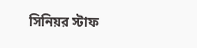সিনিয়র স্টাফ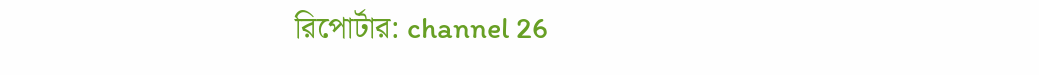রিপোর্টার: channel 26